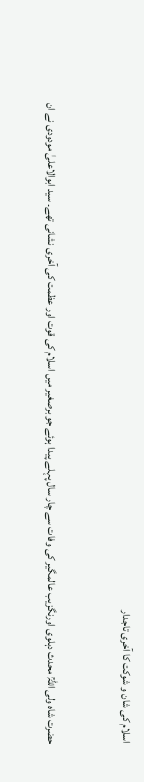اسلام کی شان و شوکت کا آخری تاجدار


حضرت شاہ ولی اللہؒ محدث دہلوی اورنگزیب عالمگیر کی وفات سے چار سال پہلے پیدا ہوئے جو برصغیر میں اسلام کی قوت اور عظمت کی آخری نشانی تھے۔ سید ابوالاعلیٰ مودودی نے ان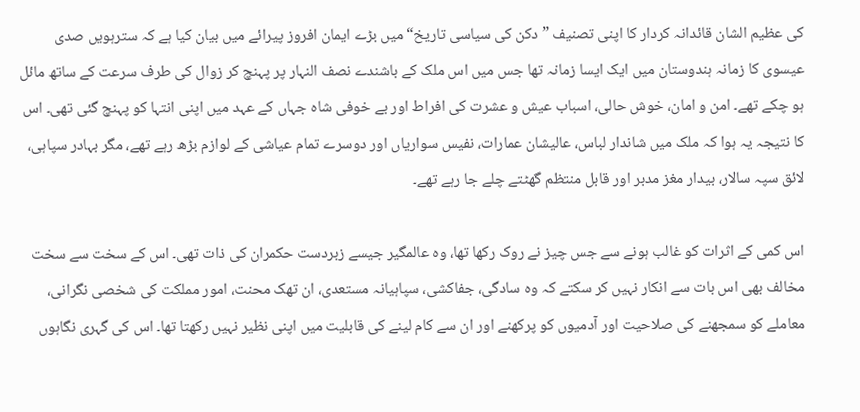کی عظیم الشان قائدانہ کردار کا اپنی تصنیف ”دکن کی سیاسی تاریخ“ میں بڑے ایمان افروز پیرائے میں بیان کیا ہے کہ سترہویں صدی عیسوی کا زمانہ ہندوستان میں ایک ایسا زمانہ تھا جس میں اس ملک کے باشندے نصف النہار پر پہنچ کر زوال کی طرف سرعت کے ساتھ مائل ہو چکے تھے۔ امن و امان، خوش حالی، اسباب عیش و عشرت کی افراط اور بے خوفی شاہ جہاں کے عہد میں اپنی انتہا کو پہنچ گئی تھی۔ اس کا نتیجہ یہ ہوا کہ ملک میں شاندار لباس، عالیشان عمارات، نفیس سواریاں اور دوسرے تمام عیاشی کے لوازم بڑھ رہے تھے، مگر بہادر سپاہی، لائق سپہ سالار، بیدار مغز مدبر اور قابل منتظم گھٹتے چلے جا رہے تھے۔

اس کمی کے اثرات کو غالب ہونے سے جس چیز نے روک رکھا تھا، وہ عالمگیر جیسے زبردست حکمران کی ذات تھی۔ اس کے سخت سے سخت مخالف بھی اس بات سے انکار نہیں کر سکتے کہ وہ سادگی، جفاکشی، سپاہیانہ مستعدی، ان تھک محنت، امور مملکت کی شخصی نگرانی، معاملے کو سمجھنے کی صلاحیت اور آدمیوں کو پرکھنے اور ان سے کام لینے کی قابلیت میں اپنی نظیر نہیں رکھتا تھا۔ اس کی گہری نگاہوں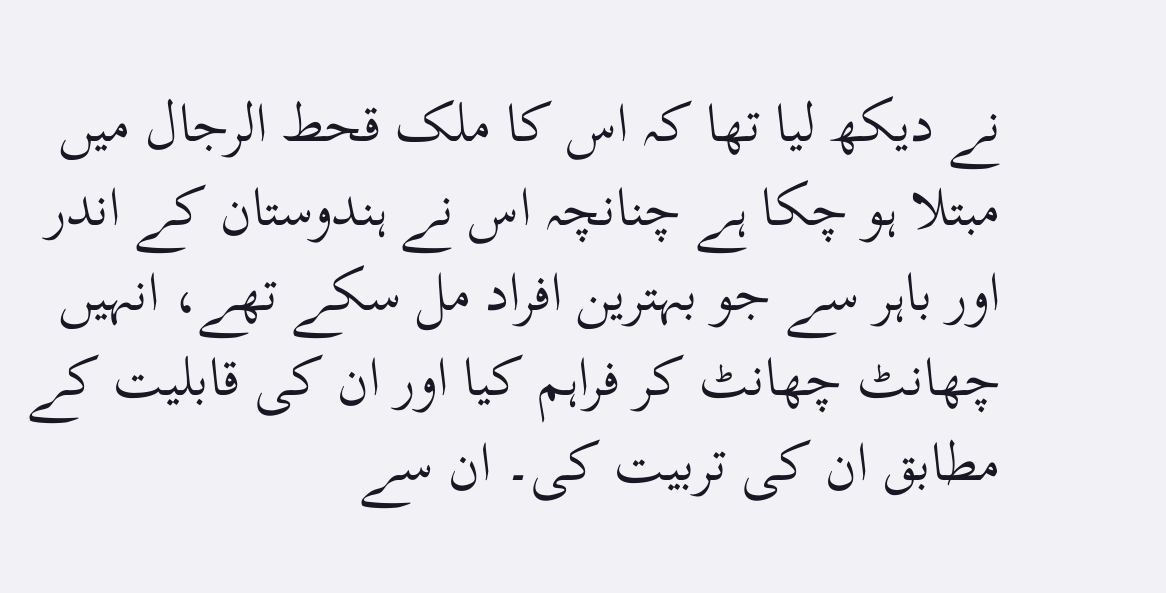نے دیکھ لیا تھا کہ اس کا ملک قحط الرجال میں مبتلا ہو چکا ہے چنانچہ اس نے ہندوستان کے اندر اور باہر سے جو بہترین افراد مل سکے تھے، انہیں چھانٹ چھانٹ کر فراہم کیا اور ان کی قابلیت کے مطابق ان کی تربیت کی۔ ان سے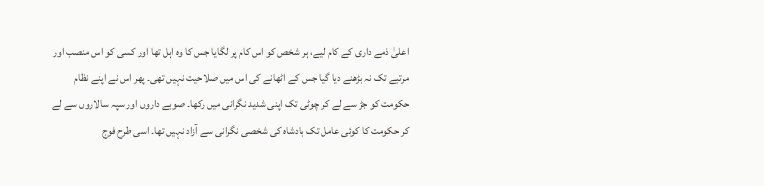اعلیٰ ذمے داری کے کام لیے، ہر شخص کو اس کام پر لگایا جس کا وہ اہل تھا اور کسی کو اس منصب اور مرتبے تک نہ بڑھنے دیا گیا جس کے اٹھانے کی اس میں صلاحیت نہیں تھی۔ پھر اس نے اپنے نظام حکومت کو جڑ سے لے کر چوٹی تک اپنی شدید نگرانی میں رکھا۔ صوبے داروں اور سپہ سالاروں سے لے کر حکومت کا کوئی عامل تک بادشاہ کی شخصی نگرانی سے آزاد نہیں تھا۔ اسی طرح فوج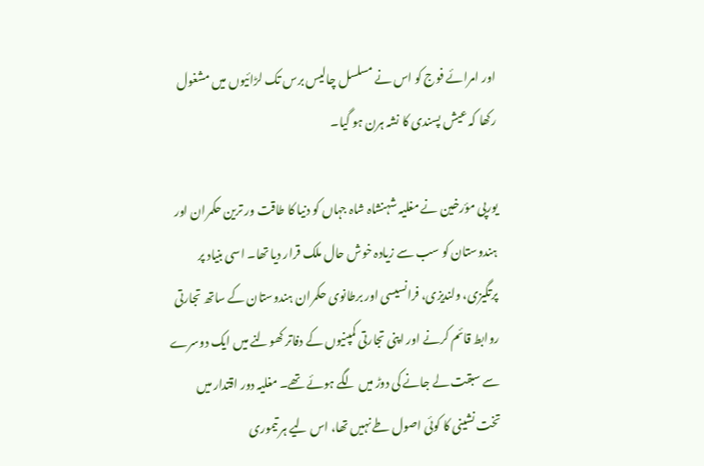اور امرائے فوج کو اس نے مسلسل چالیس برس تک لڑائیوں میں مشغول رکھا کہ عیش پسندی کا نشہ ہرن ہو گیا۔

یورپی مؤرخین نے مغلیہ شہنشاہ شاہ جہاں کو دنیا کا طاقت ور ترین حکمران اور ہندوستان کو سب سے زیادہ خوش حال ملک قرار دیا تھا۔ اسی بنیاد پر پرتگیزی، ولندیزی، فرانسیسی اور برطانوی حکمران ہندوستان کے ساتھ تجارتی روابط قائم کرنے اور اپنی تجارتی کمپنیوں کے دفاتر کھولنے میں ایک دوسرے سے سبقت لے جانے کی دوڑ میں لگے ہوئے تھے۔ مغلیہ دور اقتدار میں تخت نشینی کا کوئی اصول طے نہیں تھا، اس لیے ہر تیموری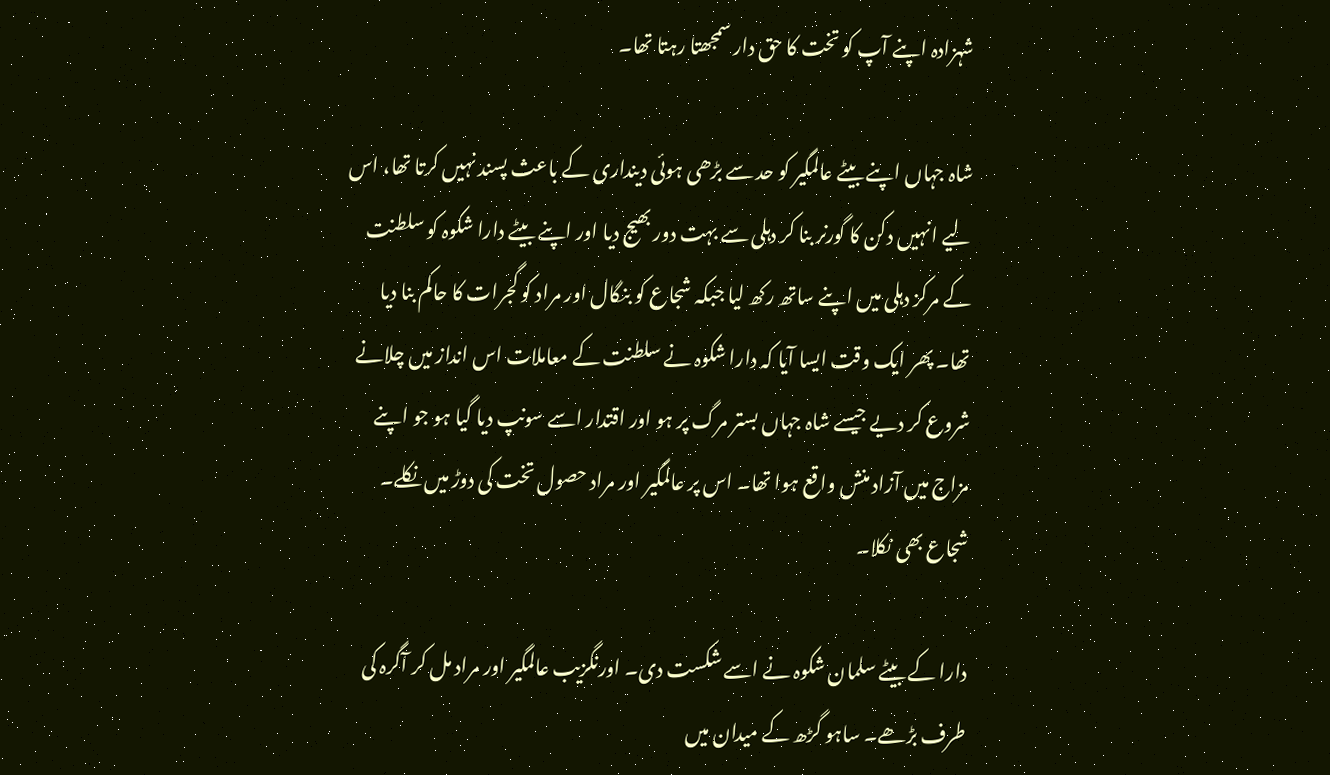شہزادہ اپنے آپ کو تخت کا حق دار سمجھتا رہتا تھا۔

شاہ جہاں اپنے بیٹے عالمگیر کو حد سے بڑھی ہوئی دینداری کے باعث پسند نہیں کرتا تھا، اس لیے انہیں دکن کا گورنر بنا کر دہلی سے بہت دور بھیج دیا اور اپنے بیٹے دارا شکوہ کو سلطنت کے مرکز دہلی میں اپنے ساتھ رکھ لیا جبکہ شجاع کو بنگال اور مراد کو گجرات کا حاکم بنا دیا تھا۔ پھر ایک وقت ایسا آیا کہ دارا شکوہ نے سلطنت کے معاملات اس انداز میں چلانے شروع کر دیے جیسے شاہ جہاں بستر مرگ پر ہو اور اقتدار اسے سونپ دیا گیا ہو جو اپنے مزاج میں آزاد منش واقع ہوا تھا۔ اس پر عالمگیر اور مراد حصول تخت کی دوڑ میں نکلے۔ شجاع بھی نکلا۔

دارا کے بیٹے سلمان شکوہ نے اسے شکست دی۔ اورنگزیب عالمگیر اور مراد مل کر آگرہ کی طرف بڑھے۔ ساہو گڑھ کے میدان میں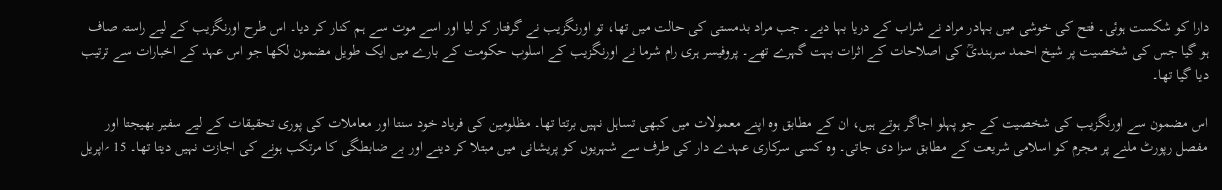دارا کو شکست ہوئی۔ فتح کی خوشی میں بہادر مراد نے شراب کے دریا بہا دیے۔ جب مراد بدمستی کی حالت میں تھا، تو اورنگزیب نے گرفتار کر لیا اور اسے موت سے ہم کنار کر دیا۔ اس طرح اورنگزیب کے لیے راستہ صاف ہو گیا جس کی شخصیت پر شیخ احمد سرہندیؒ کی اصلاحات کے اثرات بہت گہرے تھے۔ پروفیسر ہری رام شرما نے اورنگزیب کے اسلوب حکومت کے بارے میں ایک طویل مضمون لکھا جو اس عہد کے اخبارات سے ترتیب دیا گیا تھا۔

اس مضمون سے اورنگزیب کی شخصیت کے جو پہلو اجاگر ہوتے ہیں، ان کے مطابق وہ اپنے معمولات میں کبھی تساہل نہیں برتتا تھا۔ مظلومین کی فریاد خود سنتا اور معاملات کی پوری تحقیقات کے لیے سفیر بھیجتا اور مفصل رپورٹ ملنے پر مجرم کو اسلامی شریعت کے مطابق سزا دی جاتی۔ وہ کسی سرکاری عہدے دار کی طرف سے شہریوں کو پریشانی میں مبتلا کر دینے اور بے ضابطگی کا مرتکب ہونے کی اجازت نہیں دیتا تھا۔ 15 ؍اپریل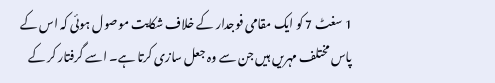1 سغٹ 7 کو ایک مقامی فوجدار کے خلاف شکایت موصول ہوئی کہ اس کے پاس مختلف مہریں ہیں جن سے وہ جعل سازی کرتا ہے۔ اسے گرفتار کر کے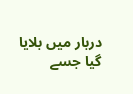دربار میں بلایا گیا جسے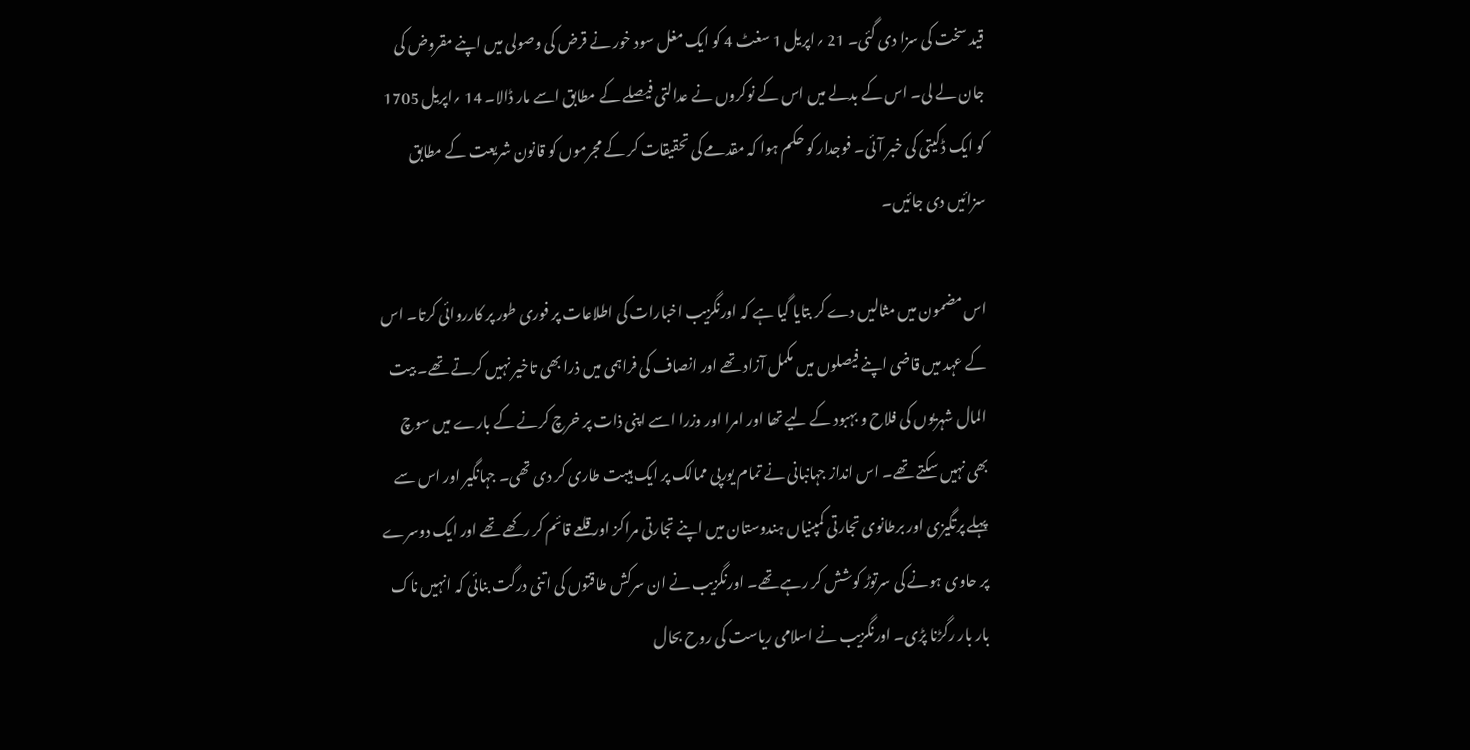قید سخت کی سزا دی گئی۔ 21 ؍اپریل 1 سغٹ 4 کو ایک مغل سود خور نے قرض کی وصولی میں اپنے مقروض کی جان لے لی۔ اس کے بدلے میں اس کے نوکروں نے عدالتی فیصلے کے مطابق اسے مار ڈالا۔ 14 ؍اپریل 1705 کو ایک ڈکیتی کی خبر آئی۔ فوجدار کو حکم ہوا کہ مقدمے کی تحقیقات کر کے مجرموں کو قانون شریعت کے مطابق سزائیں دی جائیں۔

اس مضمون میں مثالیں دے کر بتایا گیا ہے کہ اورنگزیب اخبارات کی اطلاعات پر فوری طور پر کارروائی کرتا۔ اس کے عہد میں قاضی اپنے فیصلوں میں مکمل آزاد تھے اور انصاف کی فراہمی میں ذرا بھی تاخیر نہیں کرتے تھے۔ بیت المال شہریوں کی فلاح و بہبود کے لیے تھا اور امرا اور وزرا اسے اپنی ذات پر خرچ کرنے کے بارے میں سوچ بھی نہیں سکتے تھے۔ اس انداز جہانبانی نے تمام یورپی ممالک پر ایک ہیبت طاری کر دی تھی۔ جہانگیر اور اس سے پہلے پرتگیزی اور برطانوی تجارتی کمپنیاں ہندوستان میں اپنے تجارتی مراکز اور قلعے قائم کر رکھے تھے اور ایک دوسرے پر حاوی ہونے کی سرتوڑ کوشش کر رہے تھے۔ اورنگزیب نے ان سرکش طاقتوں کی اتنی درگت بنائی کہ انہیں ناک بار بار رگڑنا پڑی۔ اورنگزیب نے اسلامی ریاست کی روح بحال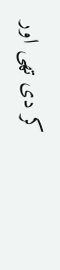کر دی تھی اور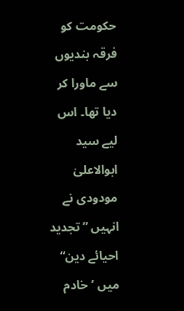حکومت کو فرقہ بندیوں سے ماورا کر دیا تھا۔ اس لیے سید ابوالاعلیٰ مودودی نے انہیں ”تجدید احیائے دین“ میں ’خادم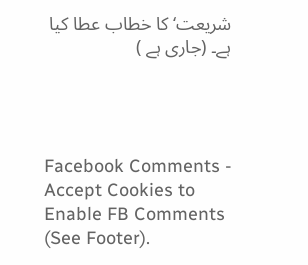شریعت‘ کا خطاب عطا کیا ہے۔ (جاری ہے )




Facebook Comments - Accept Cookies to Enable FB Comments (See Footer).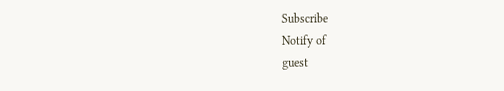Subscribe
Notify of
guest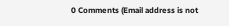0 Comments (Email address is not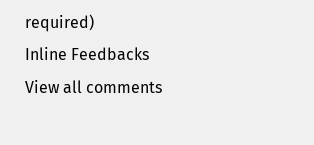required)
Inline Feedbacks
View all comments